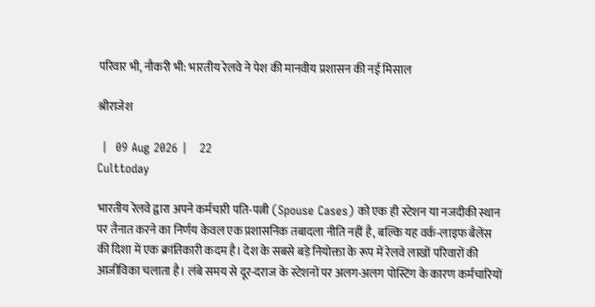परिवार भी, नौकरी भी: भारतीय रेलवे ने पेश की मानवीय प्रशासन की नई मिसाल

श्रीराजेश

 |  09 Aug 2026 |   22
Culttoday

भारतीय रेलवे द्वारा अपने कर्मचारी पति-पत्नी (Spouse Cases) को एक ही स्टेशन या नजदीकी स्थान पर तैनात करने का निर्णय केवल एक प्रशासनिक तबादला नीति नहीं है, बल्कि यह वर्क-लाइफ बैलेंस की दिशा में एक क्रांतिकारी कदम है। देश के सबसे बड़े नियोक्ता के रूप में रेलवे लाखों परिवारों की आजीविका चलाता है। लंबे समय से दूर-दराज के स्टेशनों पर अलग-अलग पोस्टिंग के कारण कर्मचारियों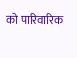को पारिवारिक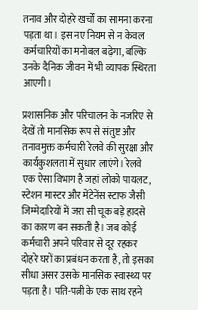तनाव और दोहरे खर्चों का सामना करना पड़ता था। इस नए नियम से न केवल कर्मचारियों का मनोबल बढ़ेगा, बल्कि उनके दैनिक जीवन में भी व्यापक स्थिरता आएगी।

प्रशासनिक और परिचालन के नजरिए से देखें तो मानसिक रूप से संतुष्ट और तनावमुक्त कर्मचारी रेलवे की सुरक्षा और कार्यकुशलता में सुधार लाएंगे। रेलवे एक ऐसा विभाग है जहां लोको पायलट, स्टेशन मास्टर और मेंटेनेंस स्टाफ जैसी जिम्मेदारियों में जरा सी चूक बड़े हादसे का कारण बन सकती है। जब कोई कर्मचारी अपने परिवार से दूर रहकर दोहरे घरों का प्रबंधन करता है, तो इसका सीधा असर उसके मानसिक स्वास्थ्य पर पड़ता है। पति-पत्नी के एक साथ रहने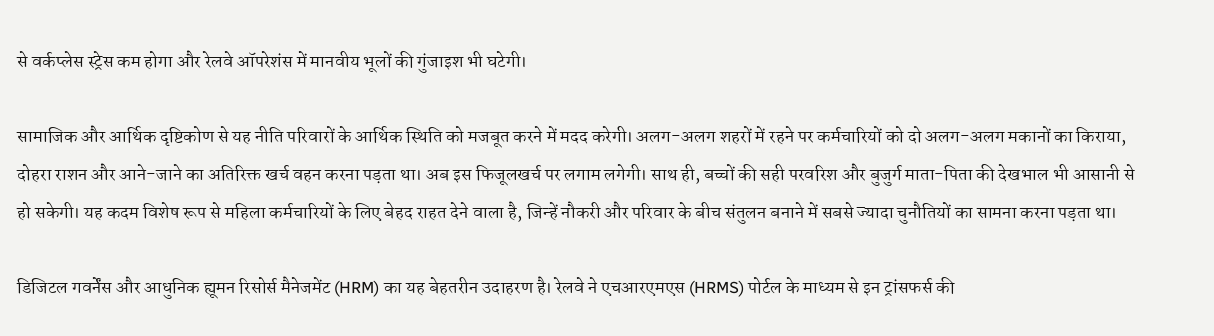से वर्कप्लेस स्ट्रेस कम होगा और रेलवे ऑपरेशंस में मानवीय भूलों की गुंजाइश भी घटेगी।

सामाजिक और आर्थिक दृष्टिकोण से यह नीति परिवारों के आर्थिक स्थिति को मजबूत करने में मदद करेगी। अलग-अलग शहरों में रहने पर कर्मचारियों को दो अलग-अलग मकानों का किराया, दोहरा राशन और आने-जाने का अतिरिक्त खर्च वहन करना पड़ता था। अब इस फिजूलखर्च पर लगाम लगेगी। साथ ही, बच्चों की सही परवरिश और बुजुर्ग माता-पिता की देखभाल भी आसानी से हो सकेगी। यह कदम विशेष रूप से महिला कर्मचारियों के लिए बेहद राहत देने वाला है, जिन्हें नौकरी और परिवार के बीच संतुलन बनाने में सबसे ज्यादा चुनौतियों का सामना करना पड़ता था।

डिजिटल गवर्नेंस और आधुनिक ह्यूमन रिसोर्स मैनेजमेंट (HRM) का यह बेहतरीन उदाहरण है। रेलवे ने एचआरएमएस (HRMS) पोर्टल के माध्यम से इन ट्रांसफर्स की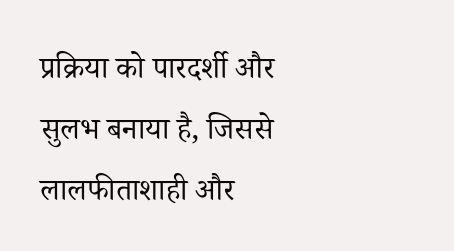प्रक्रिया को पारदर्शी और सुलभ बनाया है, जिससे लालफीताशाही और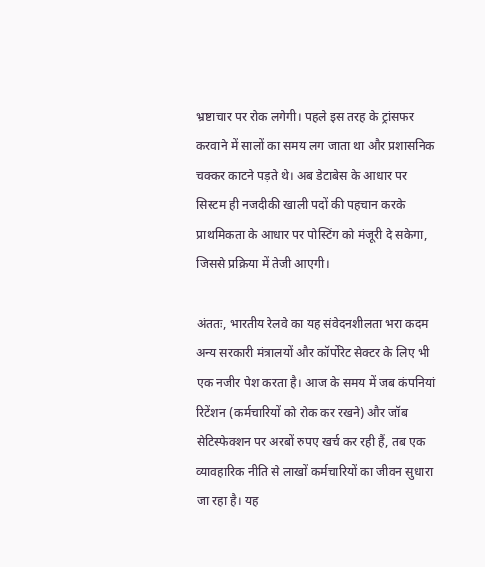भ्रष्टाचार पर रोक लगेगी। पहले इस तरह के ट्रांसफर करवाने में सालों का समय लग जाता था और प्रशासनिक चक्कर काटने पड़ते थे। अब डेटाबेस के आधार पर सिस्टम ही नजदीकी खाली पदों की पहचान करके प्राथमिकता के आधार पर पोस्टिंग को मंजूरी दे सकेगा, जिससे प्रक्रिया में तेजी आएगी।

अंततः, भारतीय रेलवे का यह संवेदनशीलता भरा कदम अन्य सरकारी मंत्रालयों और कॉर्पोरेट सेक्टर के लिए भी एक नजीर पेश करता है। आज के समय में जब कंपनियां रिटेंशन (कर्मचारियों को रोक कर रखने) और जॉब सेटिस्फेक्शन पर अरबों रुपए खर्च कर रही हैं, तब एक व्यावहारिक नीति से लाखों कर्मचारियों का जीवन सुधारा जा रहा है। यह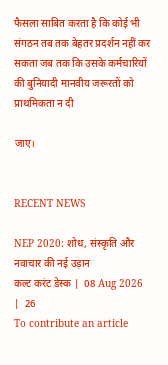फैसला साबित करता है कि कोई भी संगठन तब तक बेहतर प्रदर्शन नहीं कर सकता जब तक कि उसके कर्मचारियों की बुनियादी मानवीय जरूरतों को प्राथमिकता न दी

जाए।


RECENT NEWS

NEP 2020: शोध, संस्कृति और नवाचार की नई उड़ान
कल्ट करंट डेस्क |  08 Aug 2026  |  26
To contribute an article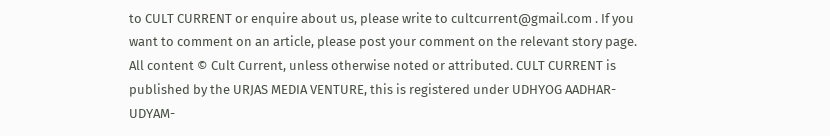to CULT CURRENT or enquire about us, please write to cultcurrent@gmail.com . If you want to comment on an article, please post your comment on the relevant story page.
All content © Cult Current, unless otherwise noted or attributed. CULT CURRENT is published by the URJAS MEDIA VENTURE, this is registered under UDHYOG AADHAR-UDYAM-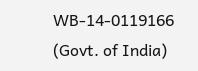WB-14-0119166 (Govt. of India)